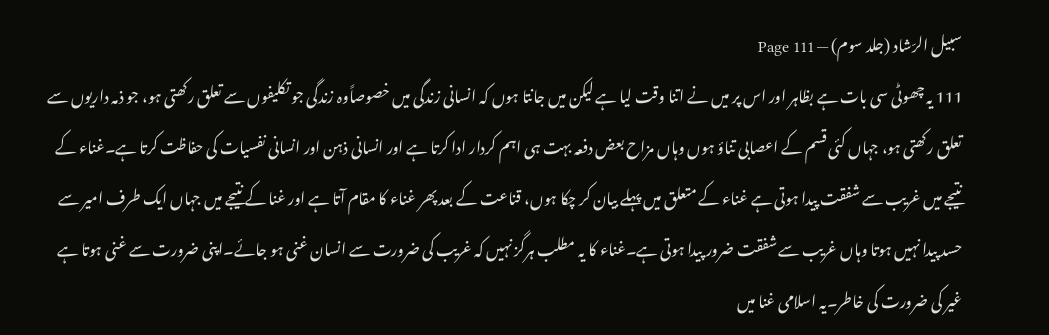سبیل الرّشاد (جلد سوم) — Page 111
111 یہ چھوٹی سی بات ہے بظاہر اور اس پر میں نے اتنا وقت لیا ہے لیکن میں جانتا ہوں کہ انسانی زندگی میں خصوصاًوہ زندگی جو تکلیفوں سے تعلق رکھتی ہو، جو ذمہ داریوں سے تعلق رکھتی ہو، جہاں کئی قسم کے اعصابی تناؤ ہوں وہاں مزاح بعض دفعہ بہت ہی اہم کردار ادا کرتا ہے اور انسانی ذہن اور انسانی نفسیات کی حفاظت کرتا ہے۔غناء کے نتیجے میں غریب سے شفقت پیدا ہوتی ہے غناء کے متعلق میں پہلے بیان کر چکا ہوں، قناعت کے بعد پھر غناء کا مقام آتا ہے اور غنا کے نتیجے میں جہاں ایک طرف امیر سے حسد پیدا نہیں ہوتا وہاں غریب سے شفقت ضرور پیدا ہوتی ہے۔غناء کا یہ مطلب ہرگز نہیں کہ غریب کی ضرورت سے انسان غنی ہو جائے۔اپنی ضرورت سے غنی ہوتا ہے غیر کی ضرورت کی خاطر۔یہ اسلامی غنا میں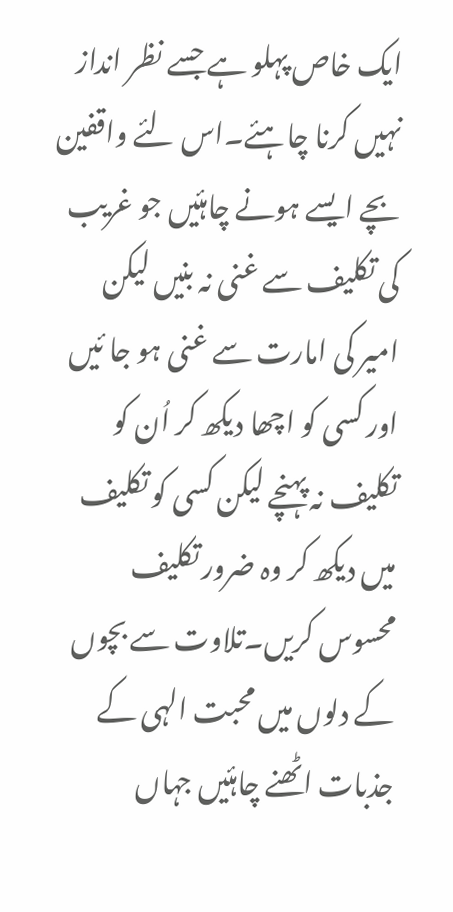ایک خاص پہلو ہے جسے نظر انداز نہیں کرنا چاہئے۔اس لئے واقفین بچے ایسے ہونے چاہئیں جو غریب کی تکلیف سے غنی نہ بنیں لیکن امیر کی امارت سے غنی ہو جا ئیں اور کسی کو اچھا دیکھ کر اُن کو تکلیف نہ پہنچے لیکن کسی کو تکلیف میں دیکھ کر وہ ضرور تکلیف محسوس کریں۔تلاوت سے بچوں کے دلوں میں محبت الہی کے جذبات اٹھنے چاہئیں جہاں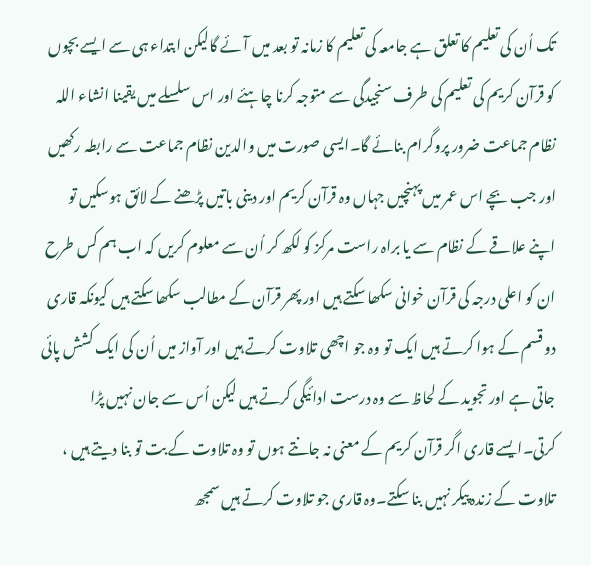تک اُن کی تعلیم کا تعلق ہے جامعہ کی تعلیم کا زمانہ تو بعد میں آئے گالیکن ابتداء ہی سے ایسے بچوں کو قرآن کریم کی تعلیم کی طرف سنجیدگی سے متوجہ کرنا چاہئے اور اس سلسلے میں یقینا انشاء اللہ نظام جماعت ضرور پروگرام بنائے گا۔ایسی صورت میں والدین نظام جماعت سے رابطہ رکھیں اور جب بچے اس عمر میں پہنچیں جہاں وہ قرآن کریم اور دینی باتیں پڑھنے کے لائق ہوسکیں تو اپنے علاقے کے نظام سے یا براہ راست مرکز کو لکھ کر اُن سے معلوم کریں کہ اب ہم کس طرح ان کو اعلی درجہ کی قرآن خوانی سکھا سکتے ہیں اور پھر قرآن کے مطالب سکھا سکتے ہیں کیونکہ قاری دو قسم کے ہوا کرتے ہیں ایک تو وہ جو اچھی تلاوت کرتے ہیں اور آواز میں اُن کی ایک کشش پائی جاتی ہے اور تجوید کے لحاظ سے وہ درست ادائیگی کرتے ہیں لیکن اُس سے جان نہیں پڑا کرتی۔ایسے قاری اگر قرآن کریم کے معنی نہ جانتے ہوں تو وہ تلاوت کے بت تو بنا دیتے ہیں ، تلاوت کے زندہ پیکر نہیں بنا سکتے۔وہ قاری جو تلاوت کرتے ہیں سمجھ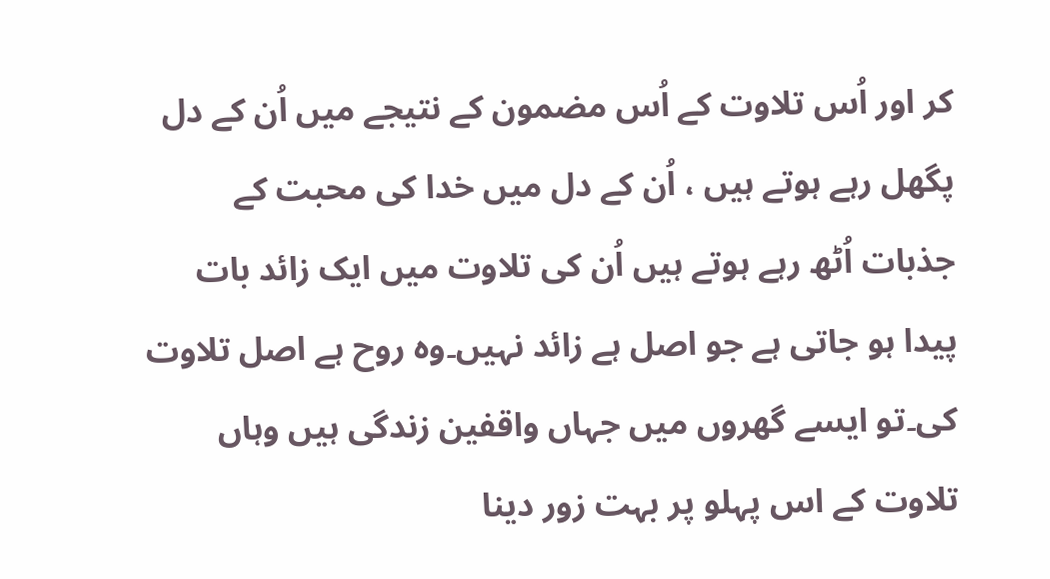کر اور اُس تلاوت کے اُس مضمون کے نتیجے میں اُن کے دل پگھل رہے ہوتے ہیں ، اُن کے دل میں خدا کی محبت کے جذبات اُٹھ رہے ہوتے ہیں اُن کی تلاوت میں ایک زائد بات پیدا ہو جاتی ہے جو اصل ہے زائد نہیں۔وہ روح ہے اصل تلاوت کی۔تو ایسے گھروں میں جہاں واقفین زندگی ہیں وہاں تلاوت کے اس پہلو پر بہت زور دینا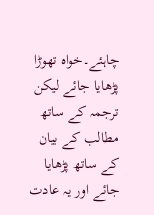چاہئے۔خواہ تھوڑا پڑھایا جائے لیکن ترجمہ کے ساتھ مطالب کے بیان کے ساتھ پڑھایا جائے اور یہ عادت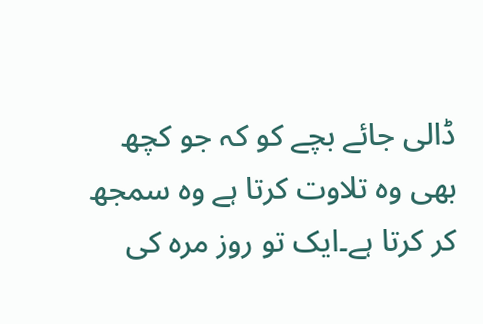ڈالی جائے بچے کو کہ جو کچھ بھی وہ تلاوت کرتا ہے وہ سمجھ کر کرتا ہے۔ایک تو روز مرہ کی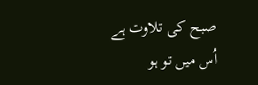صبح کی تلاوت ہے اُس میں تو ہو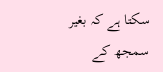سکتا ہے کہ بغیر سمجھ کے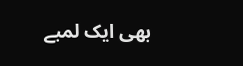بھی ایک لمبے